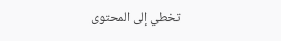تخطي إلى المحتوى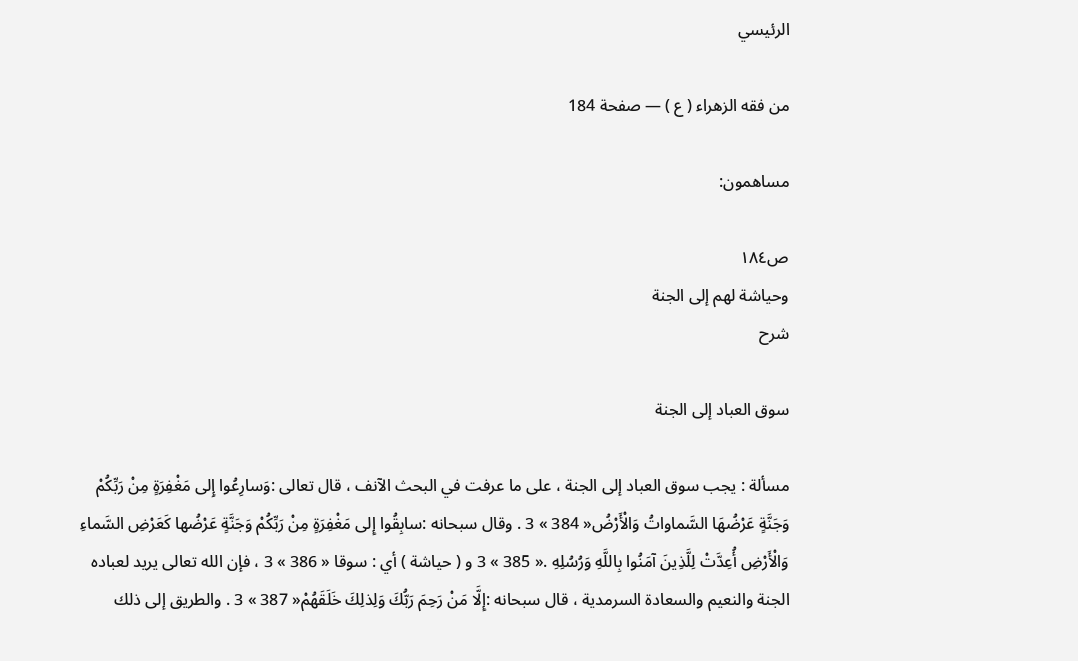الرئيسي

من فقه الزهراء ( ع ) — صفحة 184

مساهمون:

ص١٨٤
وحياشة لهم إلى الجنة
شرح

سوق العباد إلى الجنة

مسألة : يجب سوق العباد إلى الجنة ، على ما عرفت في البحث الآنف ، قال تعالى :وَسارِعُوا إِلى مَغْفِرَةٍ مِنْ رَبِّكُمْ وَجَنَّةٍ عَرْضُهَا السَّماواتُ وَالْأَرْضُ« 384 » 3 . وقال سبحانه :سابِقُوا إِلى مَغْفِرَةٍ مِنْ رَبِّكُمْ وَجَنَّةٍ عَرْضُها كَعَرْضِ السَّماءِ وَالْأَرْضِ أُعِدَّتْ لِلَّذِينَ آمَنُوا بِاللَّهِ وَرُسُلِهِ .« 385 » 3 و ( حياشة ) أي : سوقا « 386 » 3 ، فإن الله تعالى يريد لعباده الجنة والنعيم والسعادة السرمدية ، قال سبحانه :إِلَّا مَنْ رَحِمَ رَبُّكَ وَلِذلِكَ خَلَقَهُمْ« 387 » 3 . والطريق إلى ذلك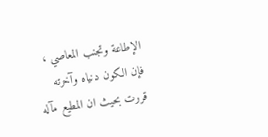الإطاعة وتجنب المعاصي ، فإن الكون دنياه وآخرته قررت بحيث ان المطيع مآله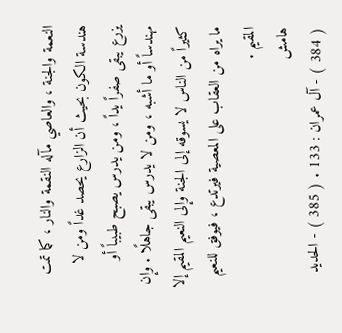النعمة والجنة ، والعاصي مآله النقمة والنار ، كما تمت هندسة الكون بحيث أن الزارع يحصد غداً ومن لا يزرع يبقى صفراً يداً ، ومن يدرس يصبح طبيباً أو مهندساً أو ما أشبه ، ومن لا يدرس يبقى جاهلًا . وإن كثيراً من الناس لا يسوقه إلى الجنة وإلى النعيم المقيم إلا ما يراه من العقاب على المعصية فيرتدع ، فيوفق للنعيم المقيم .
هامش
( 384 ) - آل عمران : 133 . ( 385 ) - الحديد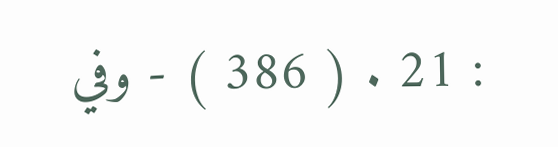: 21 . ( 386 ) - وفي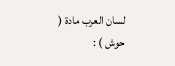لسان العرب مادة ( حوش ) :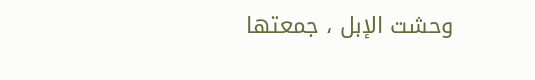وحشت الإبل ، جمعتها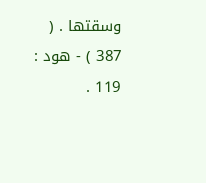وسقتها . ( 387 ) - هود : 119 .